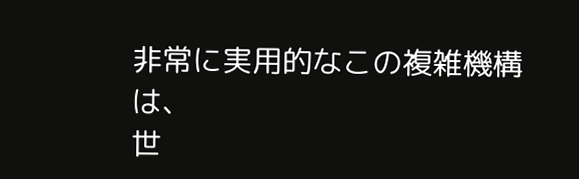非常に実用的なこの複雑機構は、
世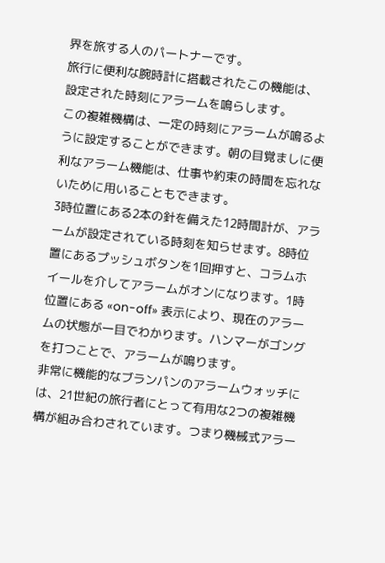界を旅する人のパートナーです。
旅行に便利な腕時計に搭載されたこの機能は、
設定された時刻にアラームを鳴らします。
この複雑機構は、一定の時刻にアラームが鳴るように設定することができます。朝の目覚ましに便利なアラーム機能は、仕事や約束の時間を忘れないために用いることもできます。
3時位置にある2本の針を備えた12時間計が、アラームが設定されている時刻を知らせます。8時位置にあるプッシュボタンを1回押すと、コラムホイールを介してアラームがオンになります。1時位置にある «on-off» 表示により、現在のアラームの状態が一目でわかります。ハンマーがゴングを打つことで、アラームが鳴ります。
非常に機能的なブランパンのアラームウォッチには、21世紀の旅行者にとって有用な2つの複雑機構が組み合わされています。つまり機械式アラー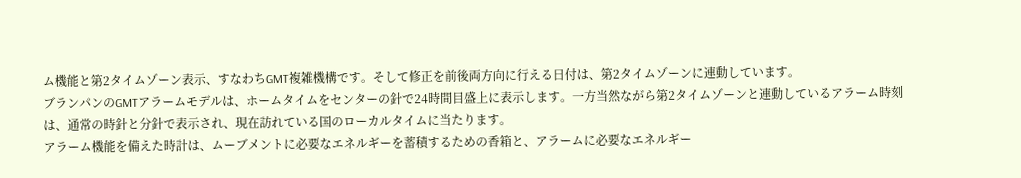ム機能と第2タイムゾーン表示、すなわちGMT複雑機構です。そして修正を前後両方向に行える日付は、第2タイムゾーンに連動しています。
ブランパンのGMTアラームモデルは、ホームタイムをセンターの針で24時間目盛上に表示します。一方当然ながら第2タイムゾーンと連動しているアラーム時刻は、通常の時針と分針で表示され、現在訪れている国のローカルタイムに当たります。
アラーム機能を備えた時計は、ムーブメントに必要なエネルギーを蓄積するための香箱と、アラームに必要なエネルギー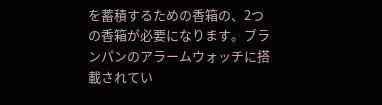を蓄積するための香箱の、2つの香箱が必要になります。ブランパンのアラームウォッチに搭載されてい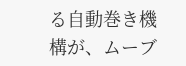る自動巻き機構が、ムーブ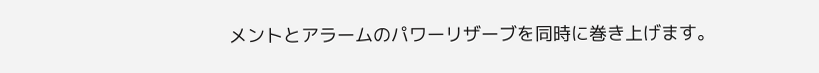メントとアラームのパワーリザーブを同時に巻き上げます。